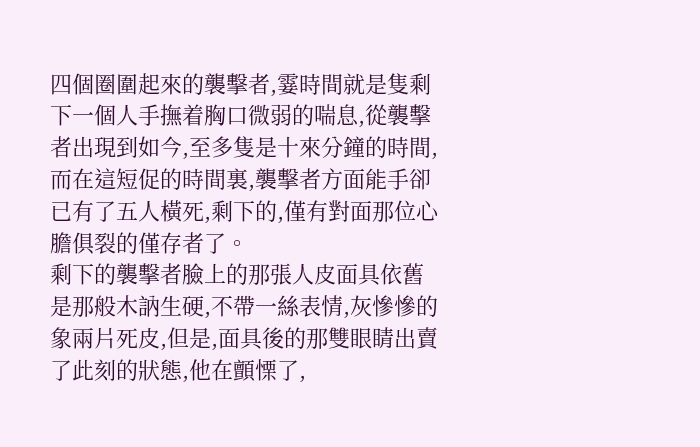四個圈圍起來的襲擊者,霎時間就是隻剩下一個人手撫着胸口微弱的喘息,從襲擊者出現到如今,至多隻是十來分鐘的時間,而在這短促的時間裏,襲擊者方面能手卻已有了五人橫死,剩下的,僅有對面那位心膽俱裂的僅存者了。
剩下的襲擊者臉上的那張人皮面具依舊是那般木訥生硬,不帶一絲表情,灰慘慘的象兩片死皮,但是,面具後的那雙眼睛出賣了此刻的狀態,他在顫慄了,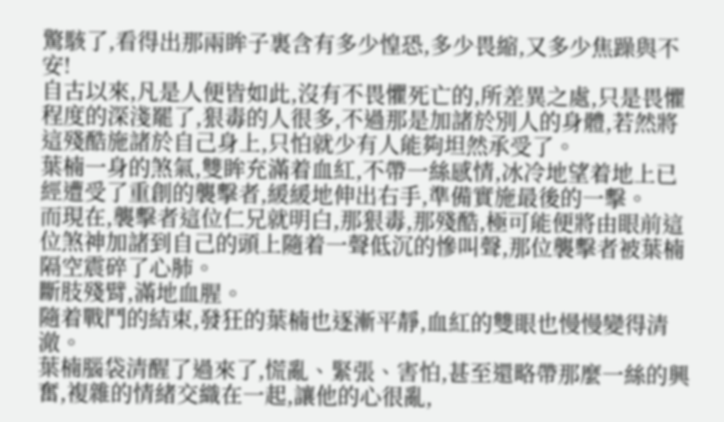驚駭了,看得出那兩眸子裏含有多少惶恐,多少畏縮,又多少焦躁與不安!
自古以來,凡是人便皆如此,沒有不畏懼死亡的,所差異之處,只是畏懼程度的深淺罷了,狠毒的人很多,不過那是加諸於別人的身體,若然將這殘酷施諸於自己身上,只怕就少有人能夠坦然承受了。
葉楠一身的煞氣,雙眸充滿着血紅,不帶一絲感情,冰冷地望着地上已經遭受了重創的襲擊者,緩緩地伸出右手,準備實施最後的一擊。
而現在,襲擊者這位仁兄就明白,那狠毒,那殘酷,極可能便將由眼前這位煞神加諸到自己的頭上隨着一聲低沉的慘叫聲,那位襲擊者被葉楠隔空震碎了心肺。
斷肢殘臂,滿地血腥。
隨着戰鬥的結束,發狂的葉楠也逐漸平靜,血紅的雙眼也慢慢變得清澈。
葉楠腦袋清醒了過來了,慌亂、緊張、害怕,甚至還略帶那麼一絲的興奮,複雜的情緒交織在一起,讓他的心很亂,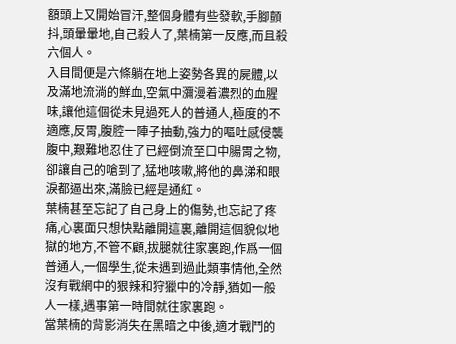額頭上又開始冒汗,整個身體有些發軟,手腳顫抖,頭暈暈地,自己殺人了,葉楠第一反應,而且殺六個人。
入目間便是六條躺在地上姿勢各異的屍體,以及滿地流淌的鮮血,空氣中瀰漫着濃烈的血腥味,讓他這個從未見過死人的普通人,極度的不適應,反胃,腹腔一陣子抽動,強力的嘔吐感侵襲腹中,艱難地忍住了已經倒流至口中腸胃之物,卻讓自己的嗆到了,猛地咳嗽,將他的鼻涕和眼淚都逼出來,滿臉已經是通紅。
葉楠甚至忘記了自己身上的傷勢,也忘記了疼痛,心裏面只想快點離開這裏,離開這個貌似地獄的地方,不管不顧,拔腿就往家裏跑,作爲一個普通人,一個學生,從未遇到過此類事情他,全然沒有戰網中的狠辣和狩獵中的冷靜,猶如一般人一樣,遇事第一時間就往家裏跑。
當葉楠的背影消失在黑暗之中後,適才戰鬥的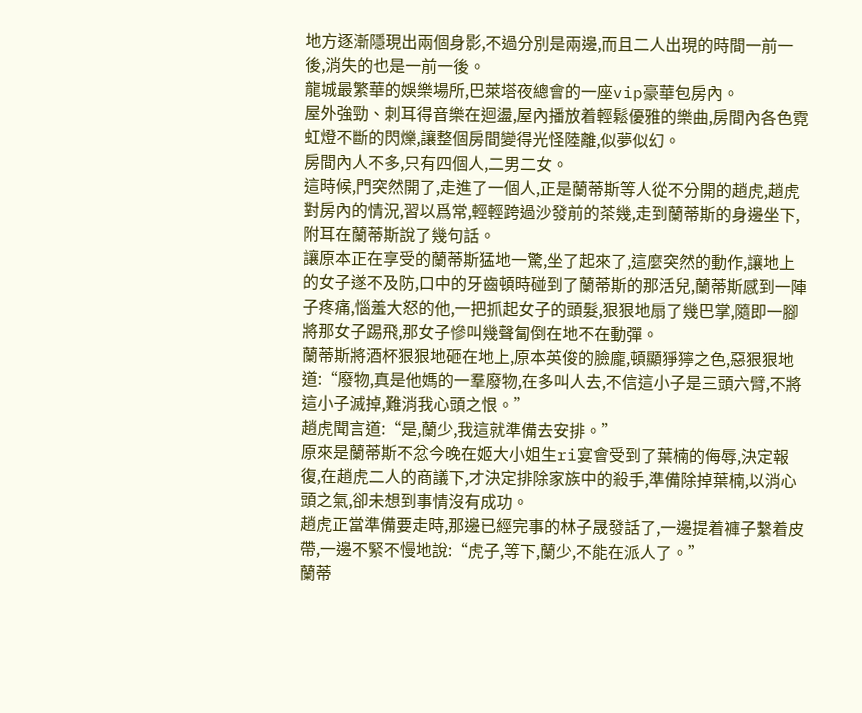地方逐漸隱現出兩個身影,不過分別是兩邊,而且二人出現的時間一前一後,消失的也是一前一後。
龍城最繁華的娛樂場所,巴萊塔夜總會的一座vip豪華包房內。
屋外強勁、刺耳得音樂在迴盪,屋內播放着輕鬆優雅的樂曲,房間內各色霓虹燈不斷的閃爍,讓整個房間變得光怪陸離,似夢似幻。
房間內人不多,只有四個人,二男二女。
這時候,門突然開了,走進了一個人,正是蘭蒂斯等人從不分開的趙虎,趙虎對房內的情況,習以爲常,輕輕跨過沙發前的茶幾,走到蘭蒂斯的身邊坐下,附耳在蘭蒂斯說了幾句話。
讓原本正在享受的蘭蒂斯猛地一驚,坐了起來了,這麼突然的動作,讓地上的女子遂不及防,口中的牙齒頓時碰到了蘭蒂斯的那活兒,蘭蒂斯感到一陣子疼痛,惱羞大怒的他,一把抓起女子的頭髮,狠狠地扇了幾巴掌,隨即一腳將那女子踢飛,那女子慘叫幾聲匐倒在地不在動彈。
蘭蒂斯將酒杯狠狠地砸在地上,原本英俊的臉龐,頓顯猙獰之色,惡狠狠地道:“廢物,真是他媽的一羣廢物,在多叫人去,不信這小子是三頭六臂,不將這小子滅掉,難消我心頭之恨。”
趙虎聞言道:“是,蘭少,我這就準備去安排。”
原來是蘭蒂斯不忿今晚在姬大小姐生ri宴會受到了葉楠的侮辱,決定報復,在趙虎二人的商議下,才決定排除家族中的殺手,準備除掉葉楠,以消心頭之氣,卻未想到事情沒有成功。
趙虎正當準備要走時,那邊已經完事的林子晟發話了,一邊提着褲子繫着皮帶,一邊不緊不慢地說:“虎子,等下,蘭少,不能在派人了。”
蘭蒂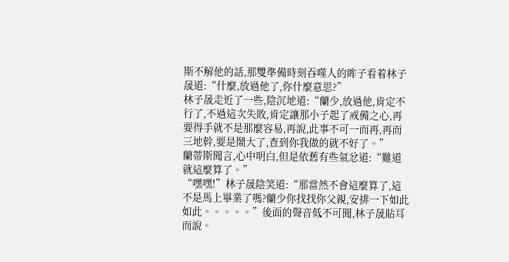斯不解他的話,那雙準備時刻吞噬人的眸子看着林子晟道:“什麼,放過他了,你什麼意思?”
林子晟走近了一些,陰沉地道:“蘭少,放過他,肯定不行了,不過這次失敗,肯定讓那小子起了戒備之心,再要得手就不是那麼容易,再說,此事不可一而再,再而三地幹,要是鬧大了,查到你我做的就不好了。”
蘭蒂斯聞言,心中明白,但是依舊有些氣忿道:“難道就這麼算了。”
“嘿嘿!”林子晟陰笑道:“那當然不會這麼算了,這不是馬上畢業了嗎?蘭少你找找你父親,安排一下如此如此。。。。。”後面的聲音低不可聞,林子晟貼耳而說。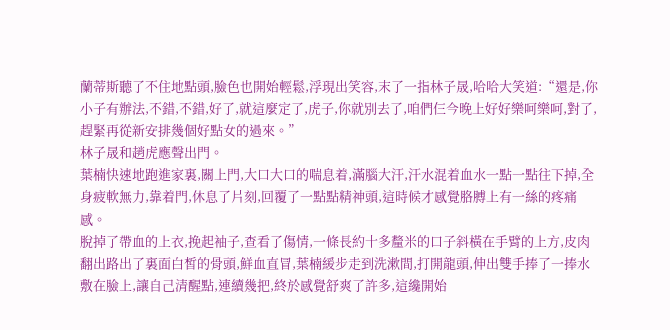蘭蒂斯聽了不住地點頭,臉色也開始輕鬆,浮現出笑容,末了一指林子晟,哈哈大笑道:“還是,你小子有辦法,不錯,不錯,好了,就這麼定了,虎子,你就別去了,咱們仨今晚上好好樂呵樂呵,對了,趕緊再從新安排幾個好點女的過來。”
林子晟和趙虎應聲出門。
葉楠快速地跑進家裏,關上門,大口大口的喘息着,滿腦大汗,汗水混着血水一點一點往下掉,全身疲軟無力,靠着門,休息了片刻,回覆了一點點精神頭,這時候才感覺胳膊上有一絲的疼痛感。
脫掉了帶血的上衣,挽起袖子,查看了傷情,一條長約十多釐米的口子斜橫在手臂的上方,皮肉翻出路出了裏面白皙的骨頭,鮮血直冒,葉楠緩步走到洗漱間,打開龍頭,伸出雙手捧了一捧水敷在臉上,讓自己清醒點,連續幾把,終於感覺舒爽了許多,這纔開始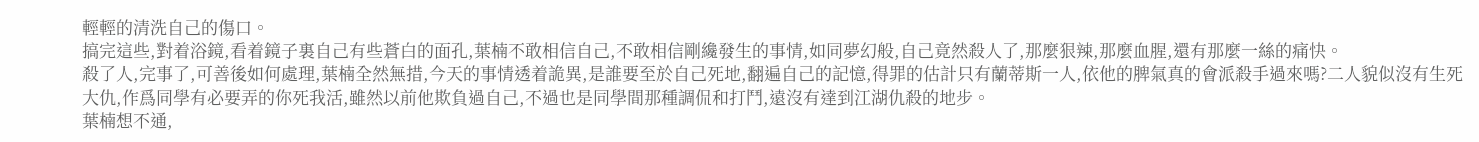輕輕的清洗自己的傷口。
搞完這些,對着浴鏡,看着鏡子裏自己有些蒼白的面孔,葉楠不敢相信自己,不敢相信剛纔發生的事情,如同夢幻般,自己竟然殺人了,那麼狠辣,那麼血腥,還有那麼一絲的痛快。
殺了人,完事了,可善後如何處理,葉楠全然無措,今天的事情透着詭異,是誰要至於自己死地,翻遍自己的記憶,得罪的估計只有蘭蒂斯一人,依他的脾氣真的會派殺手過來嗎?二人貌似沒有生死大仇,作爲同學有必要弄的你死我活,雖然以前他欺負過自己,不過也是同學間那種調侃和打鬥,遠沒有達到江湖仇殺的地步。
葉楠想不通,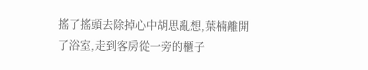搖了搖頭去除掉心中胡思亂想,葉楠離開了浴室,走到客房從一旁的櫃子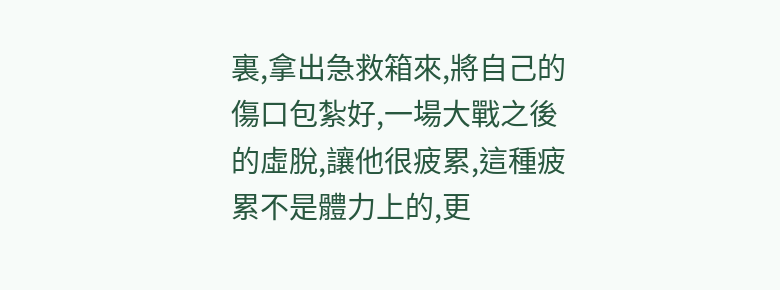裏,拿出急救箱來,將自己的傷口包紮好,一場大戰之後的虛脫,讓他很疲累,這種疲累不是體力上的,更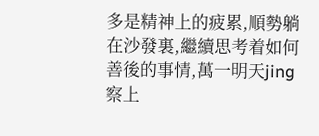多是精神上的疲累,順勢躺在沙發裏,繼續思考着如何善後的事情,萬一明天jing察上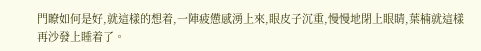門瞭如何是好,就這樣的想着,一陣疲憊感湧上來,眼皮子沉重,慢慢地閉上眼睛,葉楠就這樣再沙發上睡着了。